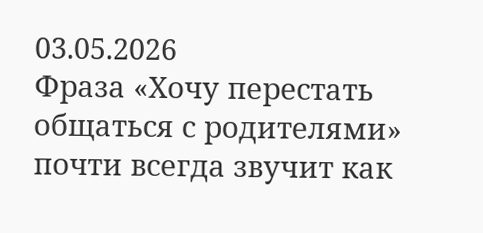03.05.2026
Фраза «Хочу перестать общаться с родителями» почти всегда звучит как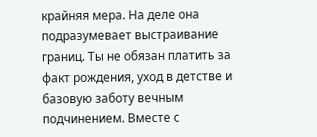крайняя мера. На деле она подразумевает выстраивание границ. Ты не обязан платить за факт рождения, уход в детстве и базовую заботу вечным подчинением. Вместе с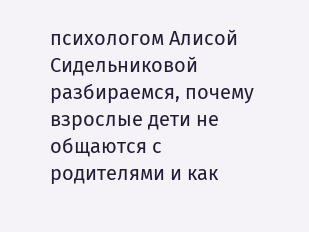психологом Алисой Сидельниковой разбираемся, почему взрослые дети не общаются с родителями и как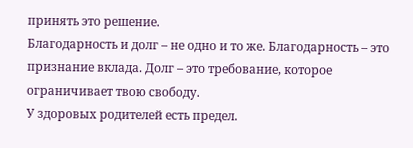принять это решение.
Благодарность и долг – не одно и то же. Благодарность – это признание вклада. Долг – это требование, которое ограничивает твою свободу.
У здоровых родителей есть предел.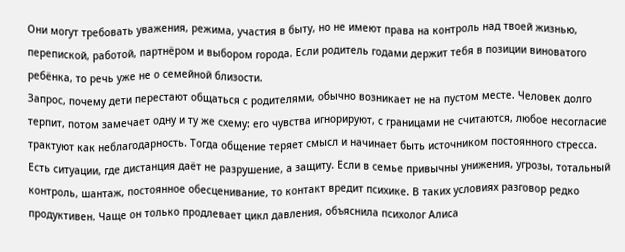Они могут требовать уважения, режима, участия в быту, но не имеют права на контроль над твоей жизнью, перепиской, работой, партнёром и выбором города. Если родитель годами держит тебя в позиции виноватого ребёнка, то речь уже не о семейной близости.
Запрос, почему дети перестают общаться с родителями, обычно возникает не на пустом месте. Человек долго терпит, потом замечает одну и ту же схему: его чувства игнорируют, с границами не считаются, любое несогласие трактуют как неблагодарность. Тогда общение теряет смысл и начинает быть источником постоянного стресса.
Есть ситуации, где дистанция даёт не разрушение, а защиту. Если в семье привычны унижения, угрозы, тотальный контроль, шантаж, постоянное обесценивание, то контакт вредит психике. В таких условиях разговор редко продуктивен. Чаще он только продлевает цикл давления, объяснила психолог Алиса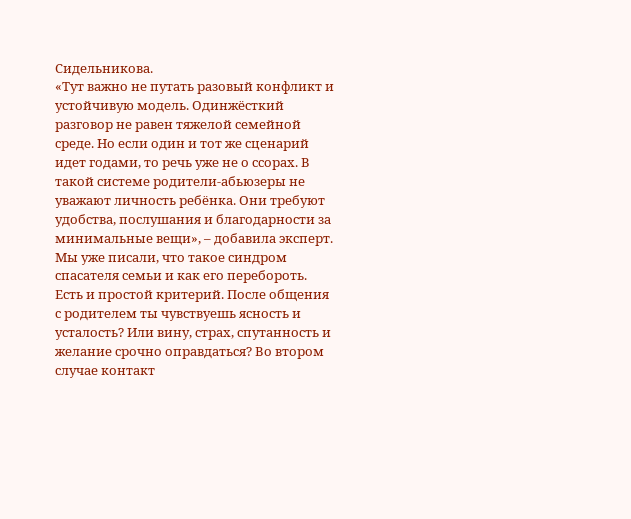Сидельникова.
«Тут важно не путать разовый конфликт и устойчивую модель. Одинжёсткий разговор не равен тяжелой семейной среде. Но если один и тот же сценарий идет годами, то речь уже не о ссорах. В такой системе родители-абьюзеры не уважают личность ребёнка. Они требуют удобства, послушания и благодарности за минимальные вещи», – добавила эксперт.
Мы уже писали, что такое синдром спасателя семьи и как его перебороть.
Есть и простой критерий. После общения с родителем ты чувствуешь ясность и усталость? Или вину, страх, спутанность и желание срочно оправдаться? Во втором случае контакт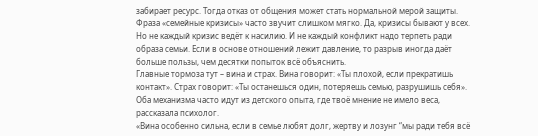забирает ресурс. Тогда отказ от общения может стать нормальной мерой защиты.
Фраза «семейные кризисы» часто звучит слишком мягко. Да, кризисы бывают у всех. Но не каждый кризис ведёт к насилию. И не каждый конфликт надо терпеть ради образа семьи. Если в основе отношений лежит давление, то разрыв иногда даёт больше пользы, чем десятки попыток всё объяснить.
Главные тормоза тут – вина и страх. Вина говорит: «Ты плохой, если прекратишь контакт». Страх говорит: «Ты останешься один, потеряешь семью, разрушишь себя». Оба механизма часто идут из детского опыта, где твоё мнение не имело веса, рассказала психолог.
«Вина особенно сильна, если в семье любят долг, жертву и лозунг “мы ради тебя всё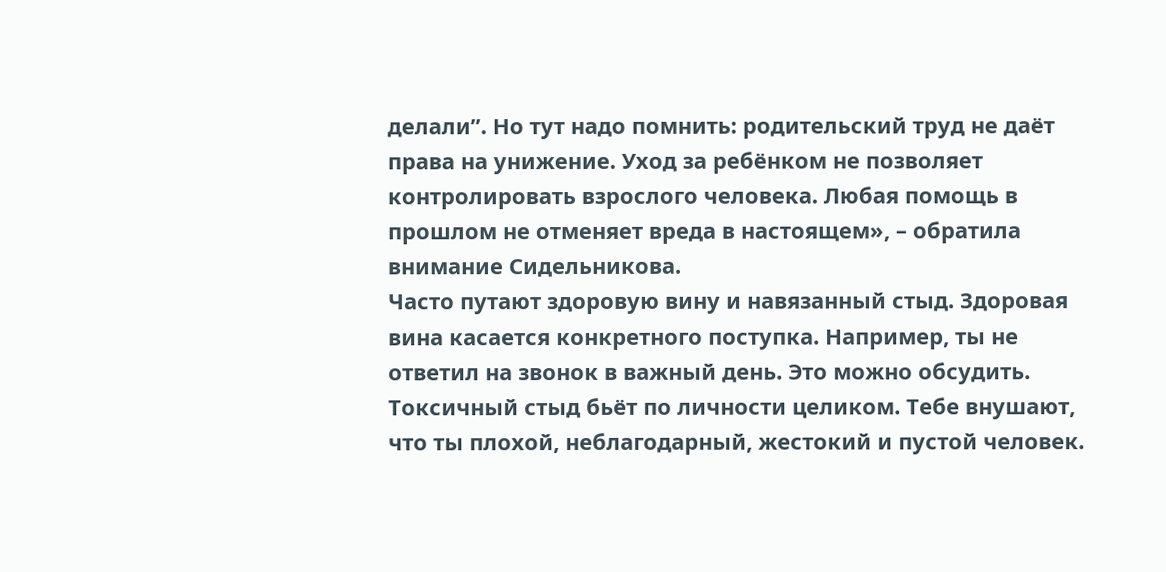делали”. Но тут надо помнить: родительский труд не даёт права на унижение. Уход за ребёнком не позволяет контролировать взрослого человека. Любая помощь в прошлом не отменяет вреда в настоящем», – обратила внимание Сидельникова.
Часто путают здоровую вину и навязанный стыд. Здоровая вина касается конкретного поступка. Например, ты не ответил на звонок в важный день. Это можно обсудить. Токсичный стыд бьёт по личности целиком. Тебе внушают, что ты плохой, неблагодарный, жестокий и пустой человек.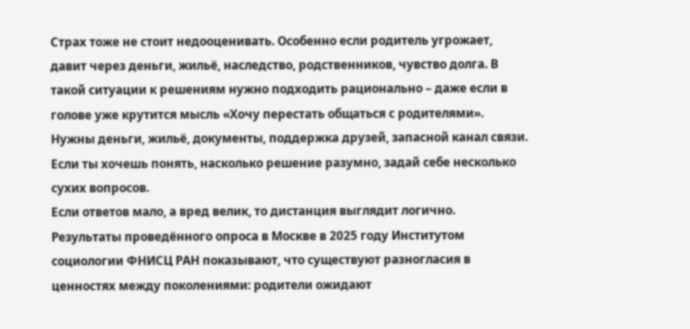Страх тоже не стоит недооценивать. Особенно если родитель угрожает, давит через деньги, жильё, наследство, родственников, чувство долга. В такой ситуации к решениям нужно подходить рационально – даже если в голове уже крутится мысль «Хочу перестать общаться с родителями». Нужны деньги, жильё, документы, поддержка друзей, запасной канал связи.
Если ты хочешь понять, насколько решение разумно, задай себе несколько сухих вопросов.
Если ответов мало, а вред велик, то дистанция выглядит логично.
Результаты проведённого опроса в Москве в 2025 году Институтом социологии ФНИСЦ РАН показывают, что существуют разногласия в ценностях между поколениями: родители ожидают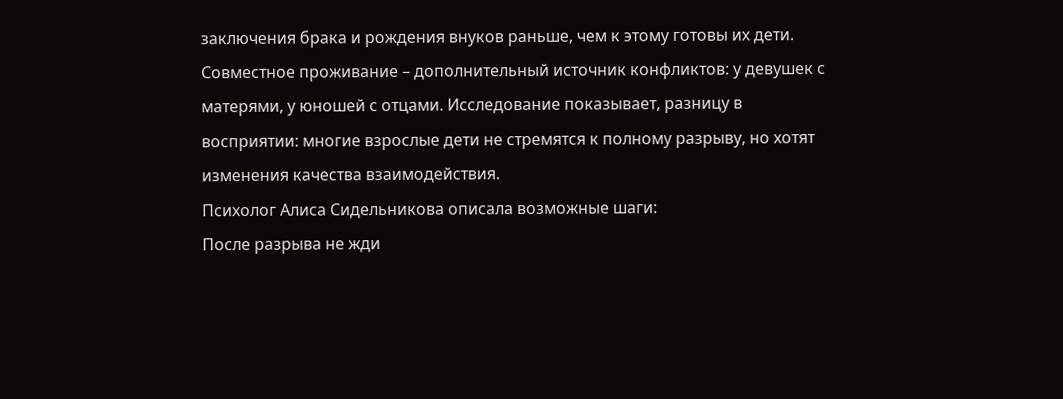заключения брака и рождения внуков раньше, чем к этому готовы их дети. Совместное проживание – дополнительный источник конфликтов: у девушек с матерями, у юношей с отцами. Исследование показывает, разницу в восприятии: многие взрослые дети не стремятся к полному разрыву, но хотят изменения качества взаимодействия.
Психолог Алиса Сидельникова описала возможные шаги:
После разрыва не жди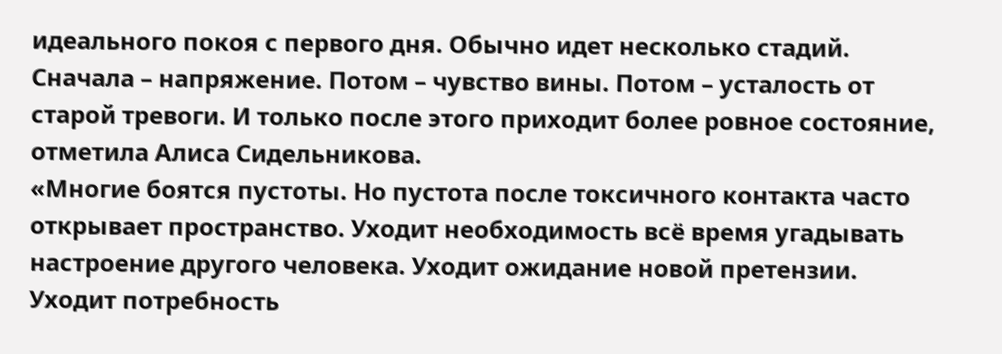идеального покоя с первого дня. Обычно идет несколько стадий. Сначала – напряжение. Потом – чувство вины. Потом – усталость от старой тревоги. И только после этого приходит более ровное состояние, отметила Алиса Сидельникова.
«Многие боятся пустоты. Но пустота после токсичного контакта часто открывает пространство. Уходит необходимость всё время угадывать настроение другого человека. Уходит ожидание новой претензии. Уходит потребность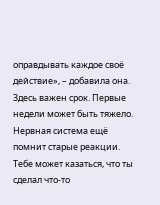оправдывать каждое своё действие», – добавила она.
Здесь важен срок. Первые недели может быть тяжело. Нервная система ещё помнит старые реакции. Тебе может казаться, что ты сделал что-то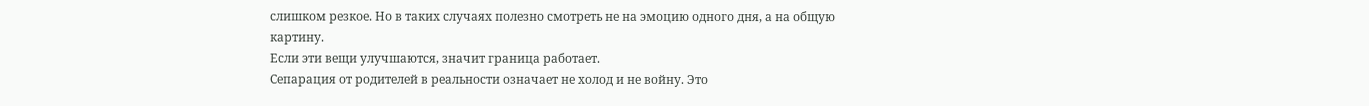слишком резкое. Но в таких случаях полезно смотреть не на эмоцию одного дня, а на общую картину.
Если эти вещи улучшаются, значит граница работает.
Сепарация от родителей в реальности означает не холод и не войну. Это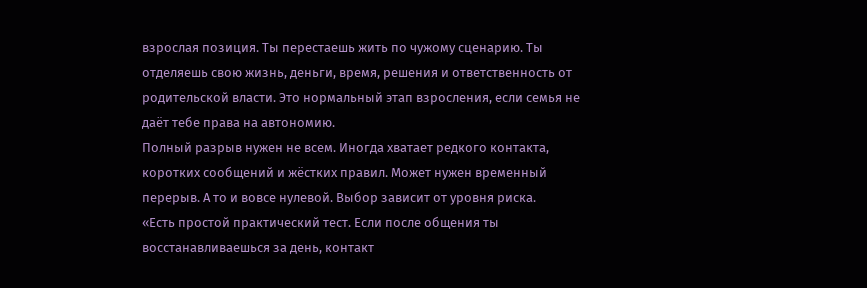взрослая позиция. Ты перестаешь жить по чужому сценарию. Ты отделяешь свою жизнь, деньги, время, решения и ответственность от родительской власти. Это нормальный этап взросления, если семья не даёт тебе права на автономию.
Полный разрыв нужен не всем. Иногда хватает редкого контакта, коротких сообщений и жёстких правил. Может нужен временный перерыв. А то и вовсе нулевой. Выбор зависит от уровня риска.
«Есть простой практический тест. Если после общения ты восстанавливаешься за день, контакт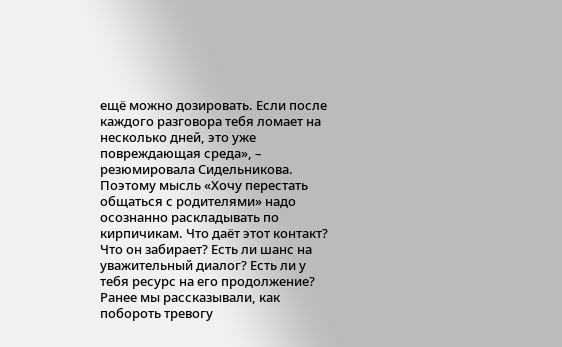ещё можно дозировать. Если после каждого разговора тебя ломает на несколько дней, это уже повреждающая среда», – резюмировала Сидельникова.
Поэтому мысль «Хочу перестать общаться с родителями» надо осознанно раскладывать по кирпичикам. Что даёт этот контакт? Что он забирает? Есть ли шанс на уважительный диалог? Есть ли у тебя ресурс на его продолжение?
Ранее мы рассказывали, как побороть тревогу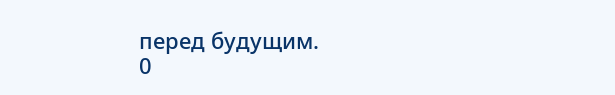перед будущим.
0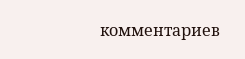комментариев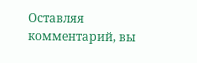Оставляя комментарий, вы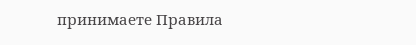принимаете Правила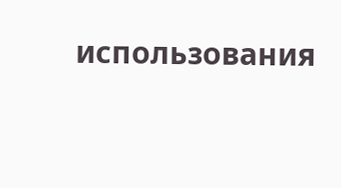использования